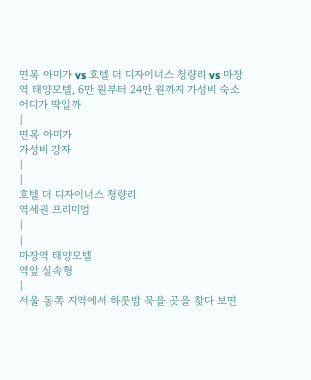면목 아미가 vs 호텔 더 디자이너스 청량리 vs 마장역 태양모텔, 6만 원부터 24만 원까지 가성비 숙소 어디가 딱일까
|
면목 아미가
가성비 강자
|
|
호텔 더 디자이너스 청량리
역세권 프리미엄
|
|
마장역 태양모텔
역앞 실속형
|
서울 동쪽 지역에서 하룻밤 묵을 곳을 찾다 보면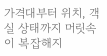가격대부터 위치, 객실 상태까지 머릿속이 복잡해지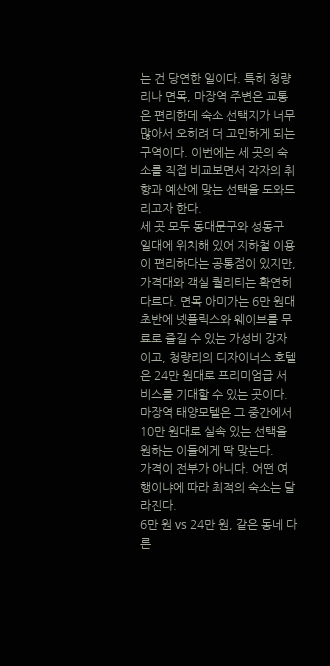는 건 당연한 일이다. 특히 청량리나 면목, 마장역 주변은 교통은 편리한데 숙소 선택지가 너무 많아서 오히려 더 고민하게 되는 구역이다. 이번에는 세 곳의 숙소를 직접 비교보면서 각자의 취향과 예산에 맞는 선택을 도와드리고자 한다.
세 곳 모두 동대문구와 성동구 일대에 위치해 있어 지하철 이용이 편리하다는 공통점이 있지만, 가격대와 객실 퀄리티는 확연히 다르다. 면목 아미가는 6만 원대 초반에 넷플릭스와 웨이브를 무료로 즐길 수 있는 가성비 강자이고, 청량리의 디자이너스 호텔은 24만 원대로 프리미엄급 서비스를 기대할 수 있는 곳이다. 마장역 태양모텔은 그 중간에서 10만 원대로 실속 있는 선택을 원하는 이들에게 딱 맞는다.
가격이 전부가 아니다. 어떤 여행이냐에 따라 최적의 숙소는 달라진다.
6만 원 vs 24만 원, 같은 동네 다른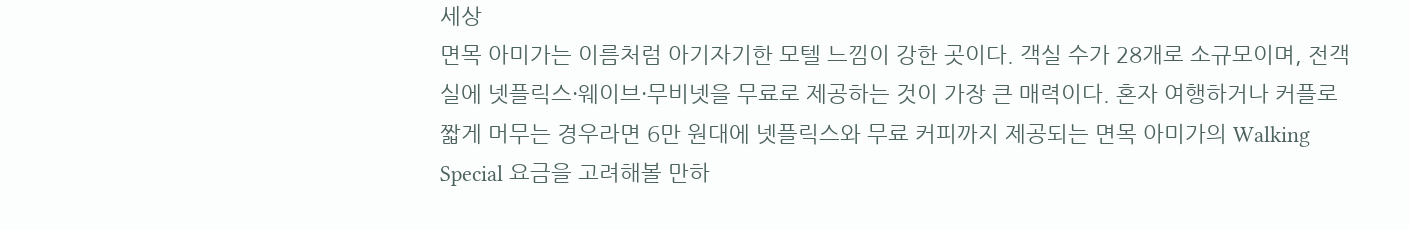세상
면목 아미가는 이름처럼 아기자기한 모텔 느낌이 강한 곳이다. 객실 수가 28개로 소규모이며, 전객실에 넷플릭스·웨이브·무비넷을 무료로 제공하는 것이 가장 큰 매력이다. 혼자 여행하거나 커플로 짧게 머무는 경우라면 6만 원대에 넷플릭스와 무료 커피까지 제공되는 면목 아미가의 Walking Special 요금을 고려해볼 만하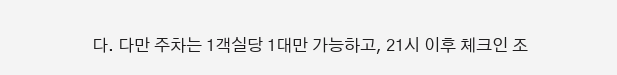다. 다만 주차는 1객실당 1대만 가능하고, 21시 이후 체크인 조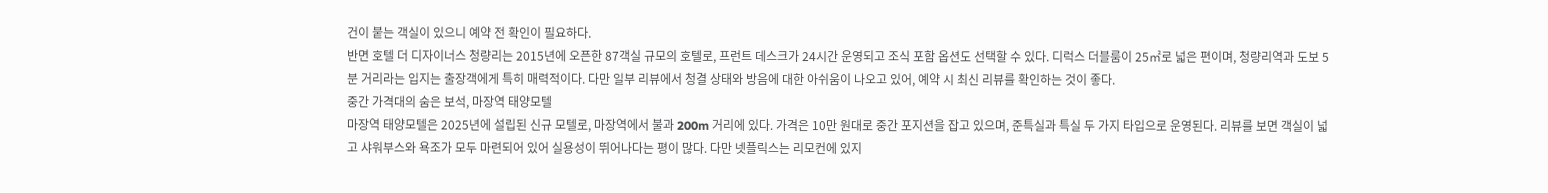건이 붙는 객실이 있으니 예약 전 확인이 필요하다.
반면 호텔 더 디자이너스 청량리는 2015년에 오픈한 87객실 규모의 호텔로, 프런트 데스크가 24시간 운영되고 조식 포함 옵션도 선택할 수 있다. 디럭스 더블룸이 25㎡로 넓은 편이며, 청량리역과 도보 5분 거리라는 입지는 출장객에게 특히 매력적이다. 다만 일부 리뷰에서 청결 상태와 방음에 대한 아쉬움이 나오고 있어, 예약 시 최신 리뷰를 확인하는 것이 좋다.
중간 가격대의 숨은 보석, 마장역 태양모텔
마장역 태양모텔은 2025년에 설립된 신규 모텔로, 마장역에서 불과 200m 거리에 있다. 가격은 10만 원대로 중간 포지션을 잡고 있으며, 준특실과 특실 두 가지 타입으로 운영된다. 리뷰를 보면 객실이 넓고 샤워부스와 욕조가 모두 마련되어 있어 실용성이 뛰어나다는 평이 많다. 다만 넷플릭스는 리모컨에 있지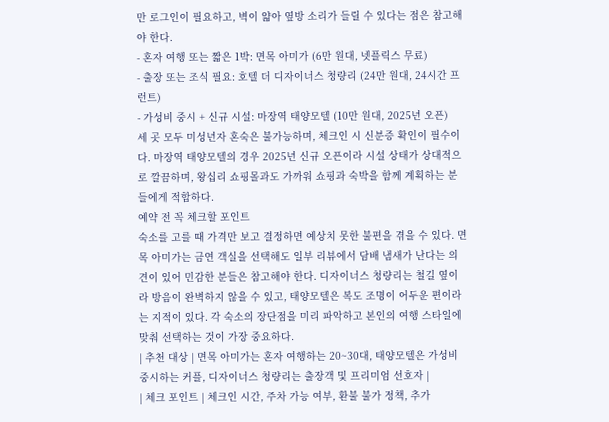만 로그인이 필요하고, 벽이 얇아 옆방 소리가 들릴 수 있다는 점은 참고해야 한다.
- 혼자 여행 또는 짧은 1박: 면목 아미가 (6만 원대, 넷플릭스 무료)
- 출장 또는 조식 필요: 호텔 더 디자이너스 청량리 (24만 원대, 24시간 프런트)
- 가성비 중시 + 신규 시설: 마장역 태양모텔 (10만 원대, 2025년 오픈)
세 곳 모두 미성년자 혼숙은 불가능하며, 체크인 시 신분증 확인이 필수이다. 마장역 태양모텔의 경우 2025년 신규 오픈이라 시설 상태가 상대적으로 깔끔하며, 왕십리 쇼핑몰과도 가까워 쇼핑과 숙박을 함께 계획하는 분들에게 적합하다.
예약 전 꼭 체크할 포인트
숙소를 고를 때 가격만 보고 결정하면 예상치 못한 불편을 겪을 수 있다. 면목 아미가는 금연 객실을 선택해도 일부 리뷰에서 담배 냄새가 난다는 의견이 있어 민감한 분들은 참고해야 한다. 디자이너스 청량리는 철길 옆이라 방음이 완벽하지 않을 수 있고, 태양모텔은 복도 조명이 어두운 편이라는 지적이 있다. 각 숙소의 장단점을 미리 파악하고 본인의 여행 스타일에 맞춰 선택하는 것이 가장 중요하다.
| 추천 대상 | 면목 아미가는 혼자 여행하는 20~30대, 태양모텔은 가성비 중시하는 커플, 디자이너스 청량리는 출장객 및 프리미엄 선호자 |
| 체크 포인트 | 체크인 시간, 주차 가능 여부, 환불 불가 정책, 추가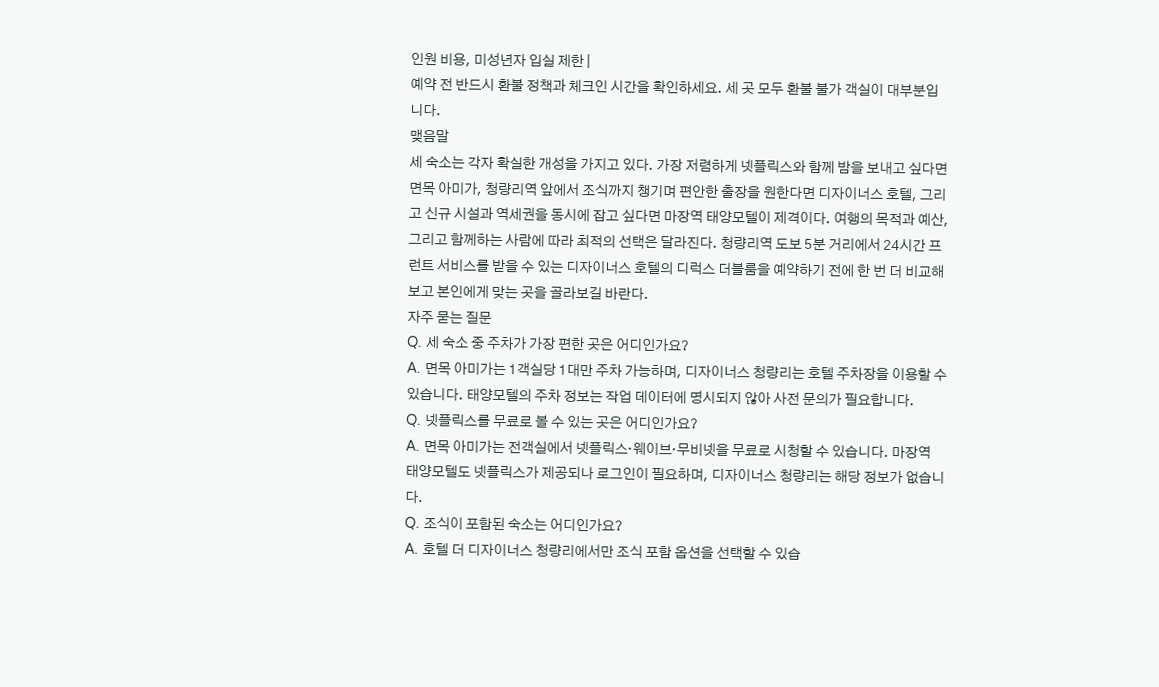인원 비용, 미성년자 입실 제한 |
예약 전 반드시 환불 정책과 체크인 시간을 확인하세요. 세 곳 모두 환불 불가 객실이 대부분입니다.
맺음말
세 숙소는 각자 확실한 개성을 가지고 있다. 가장 저렴하게 넷플릭스와 함께 밤을 보내고 싶다면 면목 아미가, 청량리역 앞에서 조식까지 챙기며 편안한 출장을 원한다면 디자이너스 호텔, 그리고 신규 시설과 역세권을 동시에 잡고 싶다면 마장역 태양모텔이 제격이다. 여행의 목적과 예산, 그리고 함께하는 사람에 따라 최적의 선택은 달라진다. 청량리역 도보 5분 거리에서 24시간 프런트 서비스를 받을 수 있는 디자이너스 호텔의 디럭스 더블룸을 예약하기 전에 한 번 더 비교해보고 본인에게 맞는 곳을 골라보길 바란다.
자주 묻는 질문
Q. 세 숙소 중 주차가 가장 편한 곳은 어디인가요?
A. 면목 아미가는 1객실당 1대만 주차 가능하며, 디자이너스 청량리는 호텔 주차장을 이용할 수 있습니다. 태양모텔의 주차 정보는 작업 데이터에 명시되지 않아 사전 문의가 필요합니다.
Q. 넷플릭스를 무료로 볼 수 있는 곳은 어디인가요?
A. 면목 아미가는 전객실에서 넷플릭스·웨이브·무비넷을 무료로 시청할 수 있습니다. 마장역 태양모텔도 넷플릭스가 제공되나 로그인이 필요하며, 디자이너스 청량리는 해당 정보가 없습니다.
Q. 조식이 포함된 숙소는 어디인가요?
A. 호텔 더 디자이너스 청량리에서만 조식 포함 옵션을 선택할 수 있습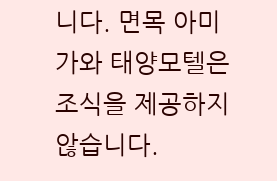니다. 면목 아미가와 태양모텔은 조식을 제공하지 않습니다.